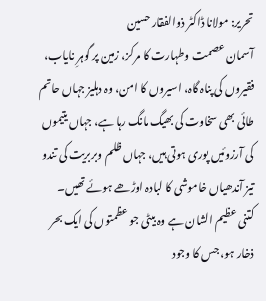تحریر: مولانا ڈاکٹر ذوالفقار حسین
آسمان عصمت وطہارت کا مرکز، زمین پر گوہرِ نایاب، فقیروں کی پناہ گاہ، اسیروں کا امن، وہ دہلیز جہاں حاتم طائی بھی سخاوت کی بھیگ مانگ رہا ہے، جہاں یتیموں کی آرزوئیں پوری ہوتی ہیں، جہاں ظلم وبربریت کی تندو تیز آندھیاں خاموشی کا لبادہ اوڑھے ہوئے تھیں۔
کتنی عظیم الشان ہے وہ بیٹی جو عظمتوں کی ایک بحر ذخار ہو، جس کا وجود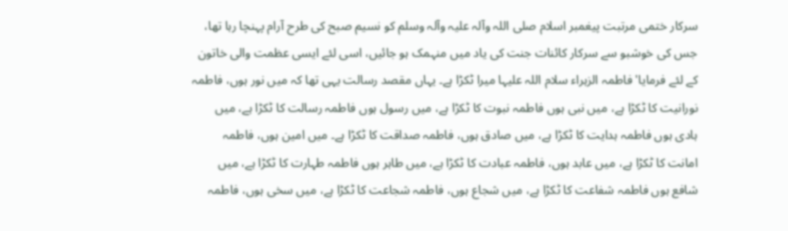سرکار ختمی مرتبت پیغمبر اسلام صلی اللہ وآلہ علیہ وآلہ وسلم کو نسیم صبح کی طرح آرام پہنچا رہا تھا، جس کی خوشبو سے سرکار کائنات جنت کی یاد میں منہمک ہو جائیں، اسی لئے ایسی عظمت والی خاتون کے لئے فرمایا' فاطمہ الزہراء سلام اللہ علیہا میرا ٹکڑا ہے۔ یہاں مقصد رسالت یہی تھا کہ میں نور ہوں، فاطمہ نورانیت کا ٹکڑا ہے، میں نبی ہوں فاطمہ نبوت کا ٹکڑا ہے، میں رسول ہوں فاطمہ رسالت کا ٹکڑا ہے، میں ہادی ہوں فاطمہ ہدایت کا ٹکڑا ہے، میں صادق ہوں، فاطمہ صداقت کا ٹکڑا ہے۔ میں امین ہوں، فاطمہ امانت کا ٹکڑا ہے، میں عابد ہوں، فاطمہ عبادت کا ٹکڑا ہے، میں طاہر ہوں فاطمہ طہارت کا ٹکڑا ہے، میں شافع ہوں فاطمہ شفاعت کا ٹکڑا ہے، میں شجاع ہوں، فاطمہ شجاعت کا ٹکڑا ہے، میں سخی ہوں، فاطمہ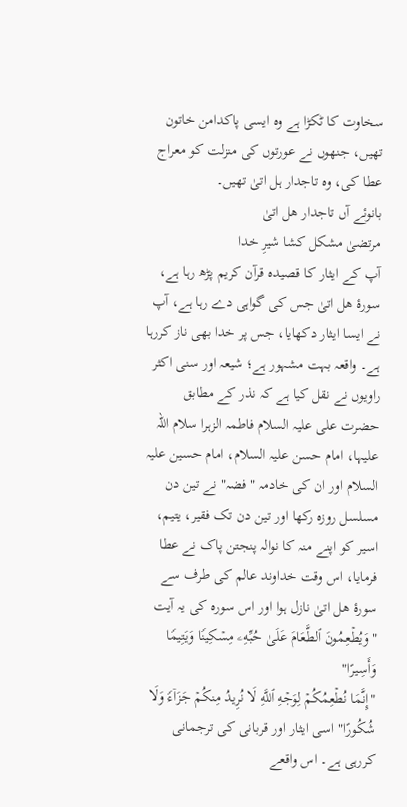سخاوت کا ٹکڑا ہے وہ ایسی پاکدامن خاتون تھیں، جنھوں نے عورتوں کی منزلت کو معراج عطا کی، وہ تاجدار ہل اتیٰ تھیں۔
بانوئے آں تاجدار ھل اتیٰ
مرتضیٰ مشکل کشا شیرِ خدا
آپ کے ایثار کا قصیدہ قرآن کریم پڑھ رہا ہے، سورۂ ھل اتیٰ جس کی گواہی دے رہا ہے، آپ نے ایسا ایثار دکھایا، جس پر خدا بھی ناز کررہا ہے۔ واقعہ بہت مشہور ہے؛ شیعہ اور سنی اکثر راویوں نے نقل کیا ہے کہ نذر کے مطابق حضرت علی علیہ السلام فاطمہ الزہرا سلام اللہ علیہا، امام حسن علیہ السلام، امام حسین علیہ السلام اور ان کی خادمہ " فضہ" نے تین دن مسلسل روزہ رکھا اور تین دن تک فقیر، یتیم، اسیر کو اپنے منہ کا نوالہ پنجتن پاک نے عطا فرمایا، اس وقت خداوند عالم کی طرف سے سورۂ ھل اتیٰ نازل ہوا اور اس سورہ کی یہ آیت "وَیُطۡعِمُونَ ٱلطَّعَامَ عَلَىٰ حُبِّهِۦ مِسۡكِینࣰا وَیَتِیمࣰا وَأَسِیرًا"
"إِنَّمَا نُطۡعِمُكُمۡ لِوَجۡهِ ٱللَّهِ لَا نُرِیدُ مِنكُمۡ جَزَاۤءࣰ وَلَا شُكُورًا" اسی ایثار اور قربانی کی ترجمانی کررہی ہے۔ اس واقعے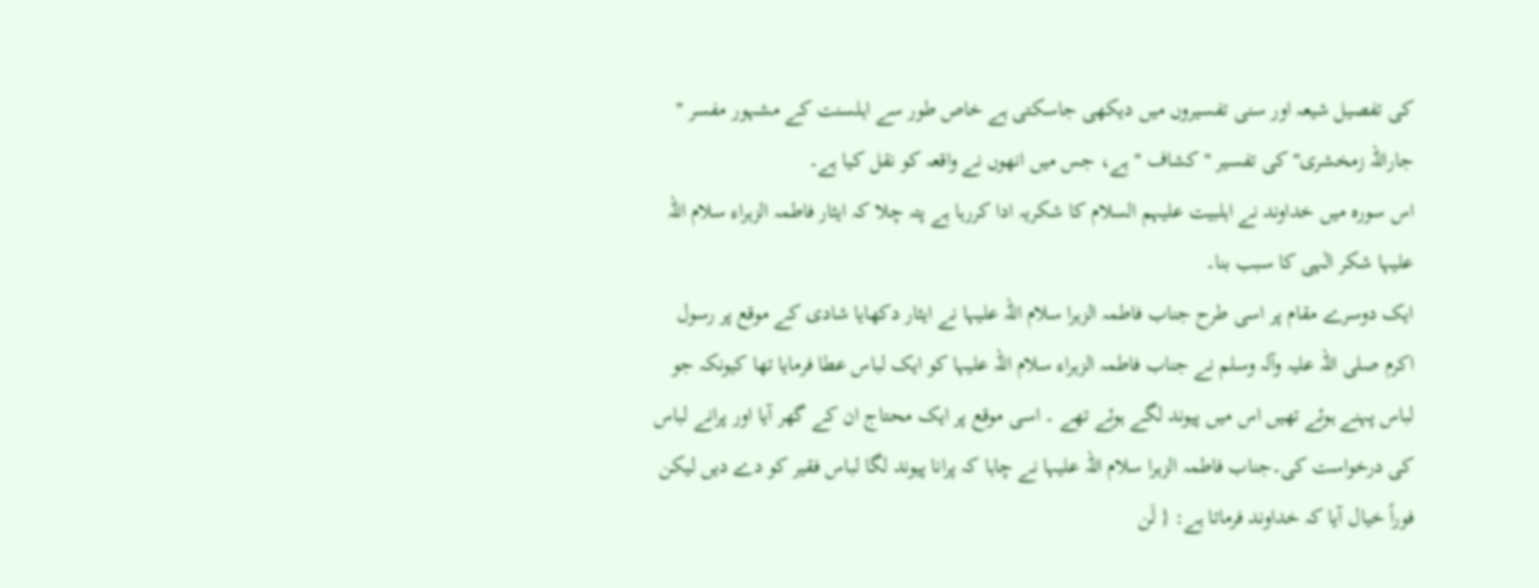کی تفصیل شیعہ اور سنی تفسیروں میں دیکھی جاسکتی ہے خاص طور سے اہلسنت کے مشہور مفسر " جاراللہ زمخشری" کی تفسیر " کشاف " ہے، جس میں انھوں نے واقعہ کو نقل کیا ہے۔
اس سورہ میں خداوند نے اہلبیت علیہم السلام کا شکریہ ادا کررہا ہے پتہ چلا کہ ایثار فاطمہ الزہراء سلام اللہ علیہا شکر الٰہی کا سبب بنا۔
ایک دوسرے مقام پر اسی طرح جناب فاطمہ الزہرا سلام اللہ علیہا نے ایثار دکھایا شادی کے موقع پر رسول اکرم صلی اللہ علیہ وآلہ وسلم نے جناب فاطمہ الزہراء سلام اللہ علیہا کو ایک لباس عطا فرمایا تھا کیونکہ جو لباس پہنے ہوئے تھیں اس میں پیوند لگے ہوئے تھے ۔ اسی موقع پر ایک محتاج ان کے گھر آیا اور پرانے لباس کی درخواست کی۔جناب فاطمہ الزہرا سلام اللہ علیہا نے چاہا کہ پرانا پیوند لگا لباس فقیر کو دے دیں لیکن فوراً خیال آیا کہ خداوند فرماتا ہے: { لَن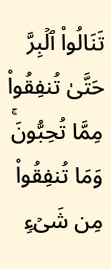تَنَالُوا۟ ٱلۡبِرَّ حَتَّىٰ تُنفِقُوا۟ مِمَّا تُحِبُّونَۚ وَمَا تُنفِقُوا۟ مِن شَیۡءࣲ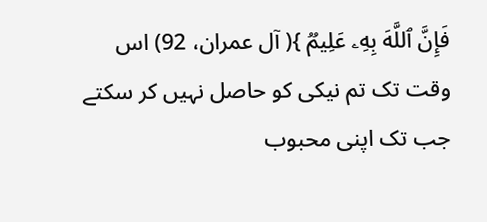فَإِنَّ ٱللَّهَ بِهِۦ عَلِیمࣱ }( آل عمران، 92) اس وقت تک تم نیکی کو حاصل نہیں کر سکتے جب تک اپنی محبوب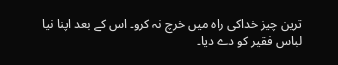ترین چیز خداکی راہ میں خرچ نہ کرو۔ اس کے بعد اپنا نیا لباس فقیر کو دے دیا۔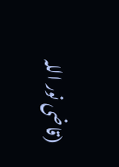(قاضی نور اللہ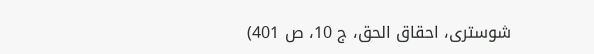شوستری، احقاق الحق، ج 10، ص 401)